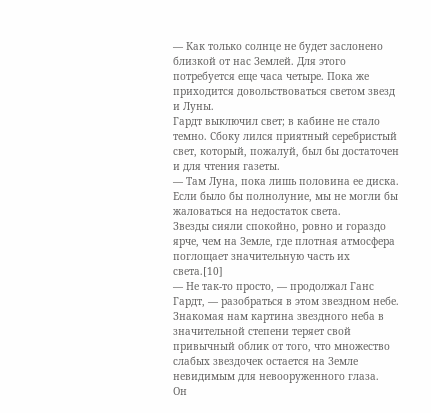— Как только солнце не будет заслонено близкой от нас Землей. Для этого потребуется еще часа четыре. Пока же приходится довольствоваться светом звезд и Луны.
Гардт выключил свет; в кабине не стало темно. Сбоку лился приятный серебристый свет, который, пожалуй, был бы достаточен и для чтения газеты.
— Там Луна, пока лишь половина ее диска. Если было бы полнолуние, мы не могли бы жаловаться на недостаток света.
Звезды сияли спокойно, ровно и гораздо ярче, чем на Земле, где плотная атмосфера поглощает значительную часть их света.[10]
— Не так-то просто, — продолжал Ганс Гардт, — разобраться в этом звездном небе. Знакомая нам картина звездного неба в значительной степени теряет свой привычный облик от того, что множество слабых звездочек остается на Земле невидимым для невооруженного глаза.
Он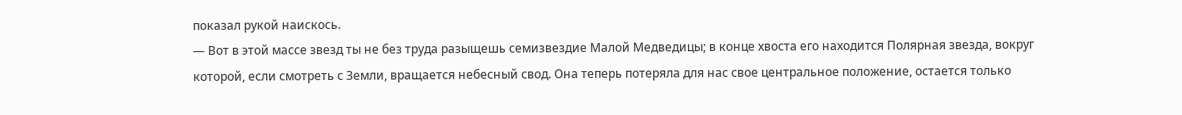показал рукой наискось.
— Вот в этой массе звезд ты не без труда разыщешь семизвездие Малой Медведицы; в конце хвоста его находится Полярная звезда, вокруг которой, если смотреть с Земли, вращается небесный свод. Она теперь потеряла для нас свое центральное положение, остается только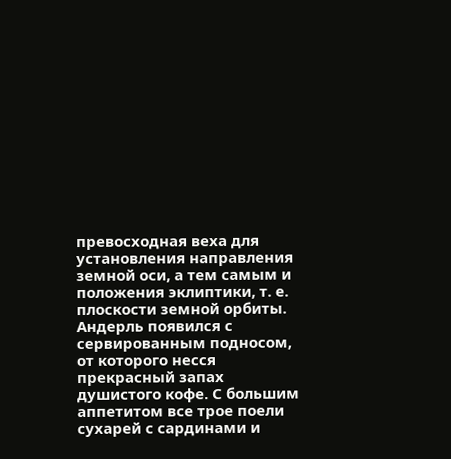превосходная веха для установления направления земной оси, а тем самым и положения эклиптики, т. е. плоскости земной орбиты.
Андерль появился с сервированным подносом, от которого несся прекрасный запах душистого кофе. С большим аппетитом все трое поели сухарей с сардинами и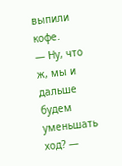выпили кофе.
— Ну, что ж, мы и дальше будем уменьшать ход? —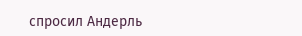спросил Андерль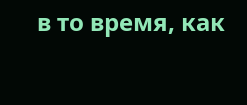в то время, как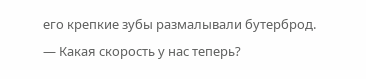его крепкие зубы размалывали бутерброд.
— Какая скорость у нас теперь?